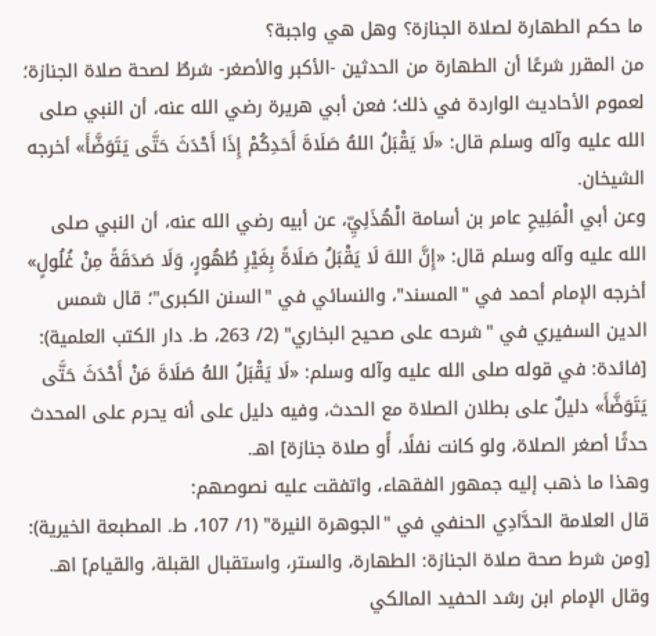ما حكم الطهارة لصلاة الجنازة؟ وهل هي واجبة؟
من المقرر شرعًا أن الطهارة من الحدثين -الأكبر والأصغر- شرطٌ لصحة صلاة الجنازة؛ لعموم الأحاديث الواردة في ذلك؛ فعن أبي هريرة رضي الله عنه، أن النبي صلى الله عليه وآله وسلم قال: «لَا يَقْبَلُ اللهُ صَلَاةَ أَحَدِكُمْ إِذَا أَحْدَثَ حَتَّى يَتَوَضَّأَ» أخرجه الشيخان.
وعن أبي الْمَلِيحِ عامر بن أسامة الْهُذَلِيِّ، عن أبيه رضي الله عنه، أن النبي صلى الله عليه وآله وسلم قال: «إِنَّ اللهَ لَا يَقْبَلُ صَلَاةً بِغَيْرِ طُهُورٍ، وَلَا صَدَقَةً مِنْ غُلُولٍ» أخرجه الإمام أحمد في "المسند"، والنسائي في "السنن الكبرى"؛ قال شمس الدين السفيري في "شرحه على صحيح البخاري" (2/ 263، ط. دار الكتب العلمية): [فائدة: في قوله صلى الله عليه وآله وسلم: «لَا يَقْبَلُ اللهُ صَلَاةَ مَنْ أَحْدَثَ حَتَّى يَتَوَضَّأَ» دليلٌ على بطلان الصلاة مع الحدث، وفيه دليل على أنه يحرم على المحدث حدثًا أصغر الصلاة، ولو كانت نفلًا، أًو صلاة جنازة] اهـ.
وهذا ما ذهب إليه جمهور الفقهاء، واتفقت عليه نصوصهم:
قال العلامة الحدَّادِي الحنفي في "الجوهرة النيرة" (1/ 107، ط. المطبعة الخيرية): [ومن شرط صحة صلاة الجنازة: الطهارة، والستر، واستقبال القبلة، والقيام] اهـ.
وقال الإمام ابن رشد الحفيد المالكي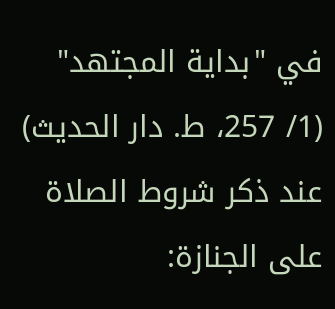في "بداية المجتهد" (1/ 257، ط. دار الحديث) عند ذكر شروط الصلاة على الجنازة: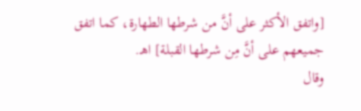[واتفق الأكثر على أنَّ من شرطها الطهارة، كما اتفق جميعهم على أنَّ مِن شرطها القبلة] اهـ.
وقال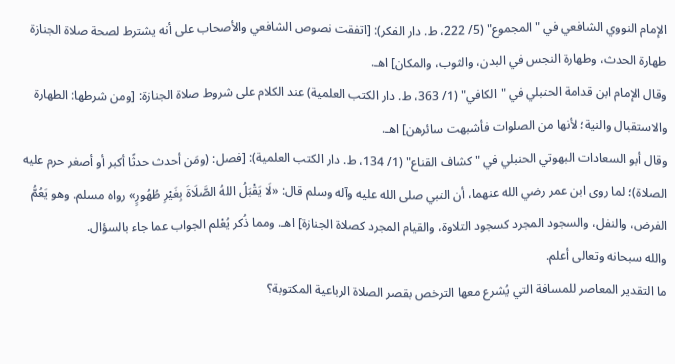الإمام النووي الشافعي في "المجموع" (5/ 222، ط. دار الفكر): [اتفقت نصوص الشافعي والأصحاب على أنه يشترط لصحة صلاة الجنازة طهارة الحدث، وطهارة النجس في البدن، والثوب، والمكان] اهـ.
وقال الإمام ابن قدامة الحنبلي في "الكافي" (1/ 363، ط. دار الكتب العلمية) عند الكلام على شروط صلاة الجنازة: [ومن شرطها: الطهارة والاستقبال والنية؛ لأنها من الصلوات فأشبهت سائرهن] اهـ.
وقال أبو السعادات البهوتي الحنبلي في "كشاف القناع" (1/ 134، ط. دار الكتب العلمية): [فصل: (ومَن أحدث حدثًا أكبر أو أصغر حرم عليه الصلاة)؛ لما روى ابن عمر رضي الله عنهما، أن النبي صلى الله عليه وآله وسلم قال: «لَا يَقْبَلُ اللهُ الصَّلَاةَ بِغَيْرِ طُهُورٍ» رواه مسلم. وهو يَعُمُّ الفرض، والنفل، والسجود المجرد كسجود التلاوة، والقيام المجرد كصلاة الجنازة] اهـ. ومما ذُكر يُعْلم الجواب عما جاء بالسؤال.
والله سبحانه وتعالى أعلم.
ما التقدير المعاصر للمسافة التي يُشرع معها الترخص بقصر الصلاة الرباعية المكتوبة؟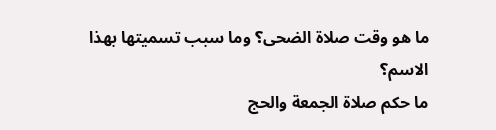ما هو وقت صلاة الضحى؟ وما سبب تسميتها بهذا الاسم؟
ما حكم صلاة الجمعة والحج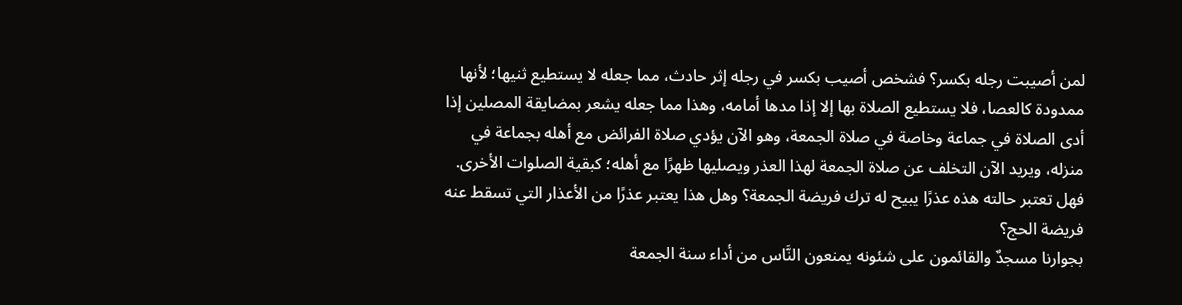لمن أصيبت رجله بكسر؟ فشخص أصيب بكسر في رجله إثر حادث، مما جعله لا يستطيع ثنيها؛ لأنها ممدودة كالعصا، فلا يستطيع الصلاة بها إلا إذا مدها أمامه، وهذا مما جعله يشعر بمضايقة المصلين إذا أدى الصلاة في جماعة وخاصة في صلاة الجمعة، وهو الآن يؤدي صلاة الفرائض مع أهله بجماعة في منزله، ويريد الآن التخلف عن صلاة الجمعة لهذا العذر ويصليها ظهرًا مع أهله؛ كبقية الصلوات الأخرى. فهل تعتبر حالته هذه عذرًا يبيح له ترك فريضة الجمعة؟ وهل هذا يعتبر عذرًا من الأعذار التي تسقط عنه فريضة الحج؟
بجوارنا مسجدٌ والقائمون على شئونه يمنعون النَّاس من أداء سنة الجمعة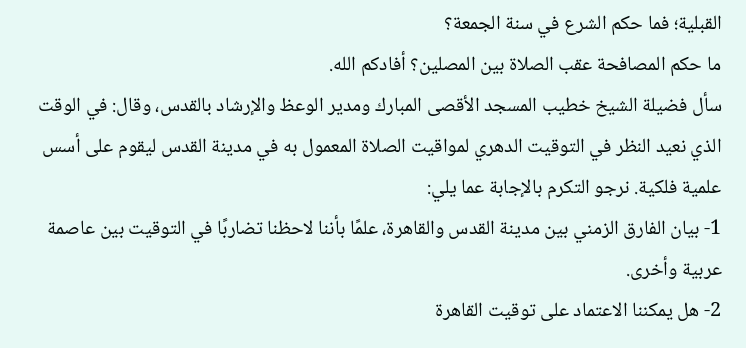القبلية؛ فما حكم الشرع في سنة الجمعة؟
ما حكم المصافحة عقب الصلاة بين المصلين؟ أفادكم الله.
سأل فضيلة الشيخ خطيب المسجد الأقصى المبارك ومدير الوعظ والإرشاد بالقدس، وقال: في الوقت الذي نعيد النظر في التوقيت الدهري لمواقيت الصلاة المعمول به في مدينة القدس ليقوم على أسس علمية فلكية. نرجو التكرم بالإجابة عما يلي:
1- بيان الفارق الزمني بين مدينة القدس والقاهرة، علمًا بأننا لاحظنا تضاربًا في التوقيت بين عاصمة عربية وأخرى.
2- هل يمكننا الاعتماد على توقيت القاهرة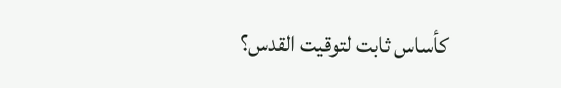كأساس ثابت لتوقيت القدس؟